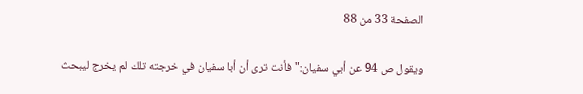الصفحة 33 من 88

ويقول ص 94 عن أبي سفيان:"فأنت ترى أن أبا سفيان في خرجته تلك لم يخرج ليبحث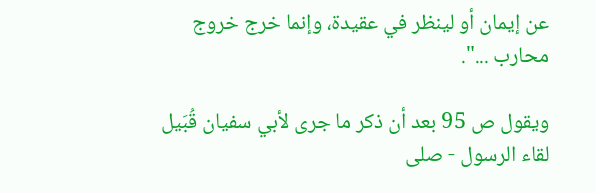عن إيمان أو لينظر في عقيدة، وإنما خرج خروج محارب ...".

ويقول ص 95 بعد أن ذكر ما جرى لأبي سفيان قُبَيل لقاء الرسول - صلى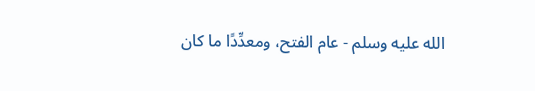الله عليه وسلم - عام الفتح، ومعدِّدًا ما كان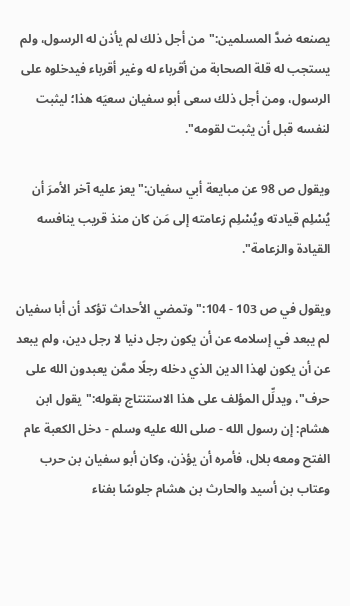يصنعه ضدَّ المسلمين:"من أجل ذلك لم يأذن له الرسول، ولم يستجب له قلة الصحابة من أقرباء له وغير أقرباء فيدخلوه على الرسول، ومن أجل ذلك سعى أبو سفيان سعيَه هذا؛ ليثبت لنفسه قبل أن يثبت لقومه".

ويقول ص 98 عن مبايعة أبي سفيان:"يعز عليه آخر الأمرَ أن يُسْلِم قيادته ويُسْلِم زعامته إلى مَن كان منذ قريب ينافسه القيادة والزعامة".

ويقول في ص 103 - 104:"وتمضي الأحداث تؤكد أن أبا سفيان لم يبعد في إسلامه عن أن يكون رجل دنيا لا رجل دين، ولم يبعد عن أن يكون لهذا الدين الذي دخله رجلًا ممَّن يعبدون الله على حرف"، ويدلِّل المؤلف على هذا الاستنتاج بقوله:"يقول ابن هشام: إن رسول الله - صلى الله عليه وسلم - دخل الكعبة عام الفتح ومعه بلال، فأمره أن يؤذن، وكان أبو سفيان بن حرب وعتاب بن أسيد والحارث بن هشام جلوسًا بفناء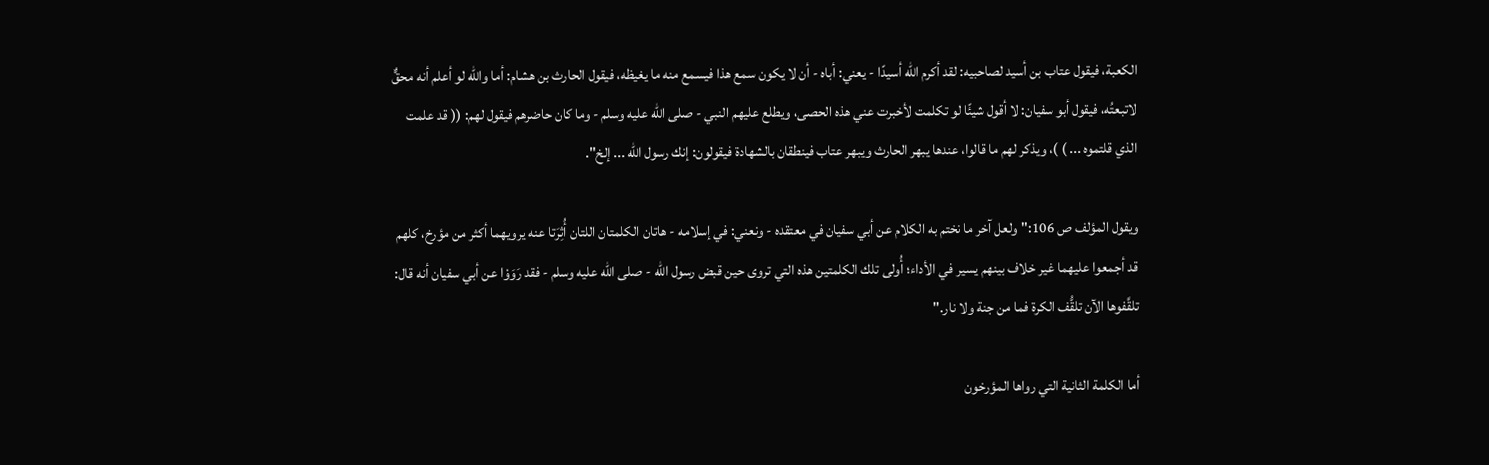الكعبة، فيقول عتاب بن أسيد لصاحبيه: لقد أكرم الله أسيدًا - يعني: أباه - أن لا يكون سمع هذا فيسمع منه ما يغيظه، فيقول الحارث بن هشام: أما والله لو أعلم أنه محقٌّ لاتبعتُه، فيقول أبو سفيان: لا أقول شيئًا لو تكلمت لأخبرت عني هذه الحصى، ويطلع عليهم النبي - صلى الله عليه وسلم - وما كان حاضرهم فيقول لهم: (( قد علمت الذي قلتموه ... ) )، ويذكر لهم ما قالوا، عندها يبهر الحارث ويبهر عتاب فينطقان بالشهادة فيقولون: إنك رسول الله ... إلخ".

ويقول المؤلف ص 106:"ولعل آخر ما نختم به الكلام عن أبي سفيان في معتقده - ونعني: في إسلامه - هاتان الكلمتان اللتان أُثِرَتا عنه يرويهما أكثر من مؤرخ، كلهم قد أجمعوا عليهما غير خلاف بينهم يسير في الأداء؛ أُولى تلك الكلمتين هذه التي تروى حين قبض رسول الله - صلى الله عليه وسلم - فقد رَوَوْا عن أبي سفيان أنه قال: تلقَّفوها الآن تلقُّف الكرة فما من جنة ولا نار."

أما الكلمة الثانية التي رواها المؤرخون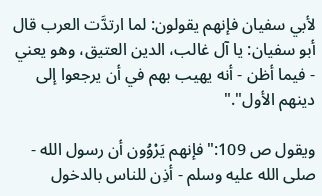لأبي سفيان فإنهم يقولون: لما ارتدَّت العرب قال أبو سفيان: يا آل غالب، الدين العتيق، وهو يعني - فيما أظن - أنه يهيب بهم في أن يرجعوا إلى دينهم الأول"."

ويقول ص 109:"فإنهم يَرْوُون أن رسول الله - صلى الله عليه وسلم - أذِن للناس بالدخول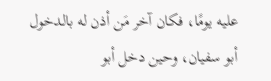عليه يومًا، فكان آخر مَن أذن له بالدخول أبو سفيان، وحين دخل أبو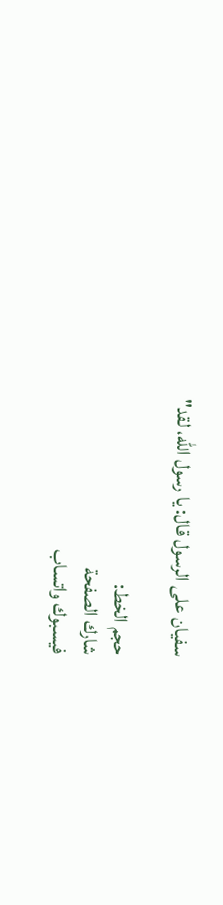سفيان على الرسول قال: يا رسول الله، لقد"

حجم الخط:
شارك الصفحة
فيسبوك واتساب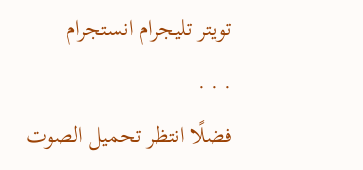تويتر تليجرام انستجرام
. . .
فضلًا انتظر تحميل الصوت